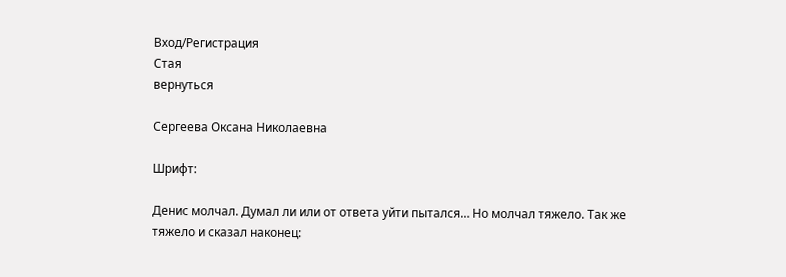Вход/Регистрация
Стая
вернуться

Сергеева Оксана Николаевна

Шрифт:

Денис молчал. Думал ли или от ответа уйти пытался… Но молчал тяжело. Так же тяжело и сказал наконец: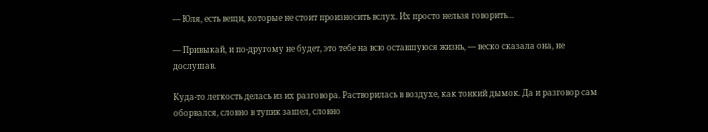— Юля, есть вещи, которые не стоит произносить вслух. Их просто нельзя говорить…

— Привыкай, и по-другому не будет, это тебе на всю оставшуюся жизнь, — веско сказала она, не дослушав.

Куда-то легкость делась из их разговора. Растворилась в воздухе, как тонкий дымок. Да и разговор сам оборвался, словно в тупик зашел, словно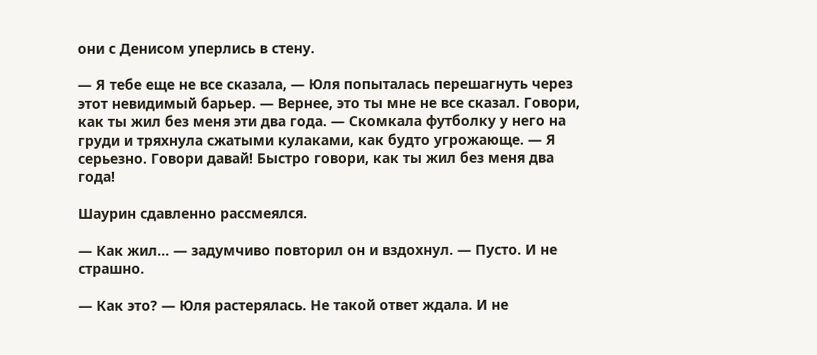они с Денисом уперлись в стену.

— Я тебе еще не все сказала, — Юля попыталась перешагнуть через этот невидимый барьер. — Вернее, это ты мне не все сказал. Говори, как ты жил без меня эти два года. — Скомкала футболку у него на груди и тряхнула сжатыми кулаками, как будто угрожающе. — Я серьезно. Говори давай! Быстро говори, как ты жил без меня два года!

Шаурин сдавленно рассмеялся.

— Как жил… — задумчиво повторил он и вздохнул. — Пусто. И не страшно.

— Как это? — Юля растерялась. Не такой ответ ждала. И не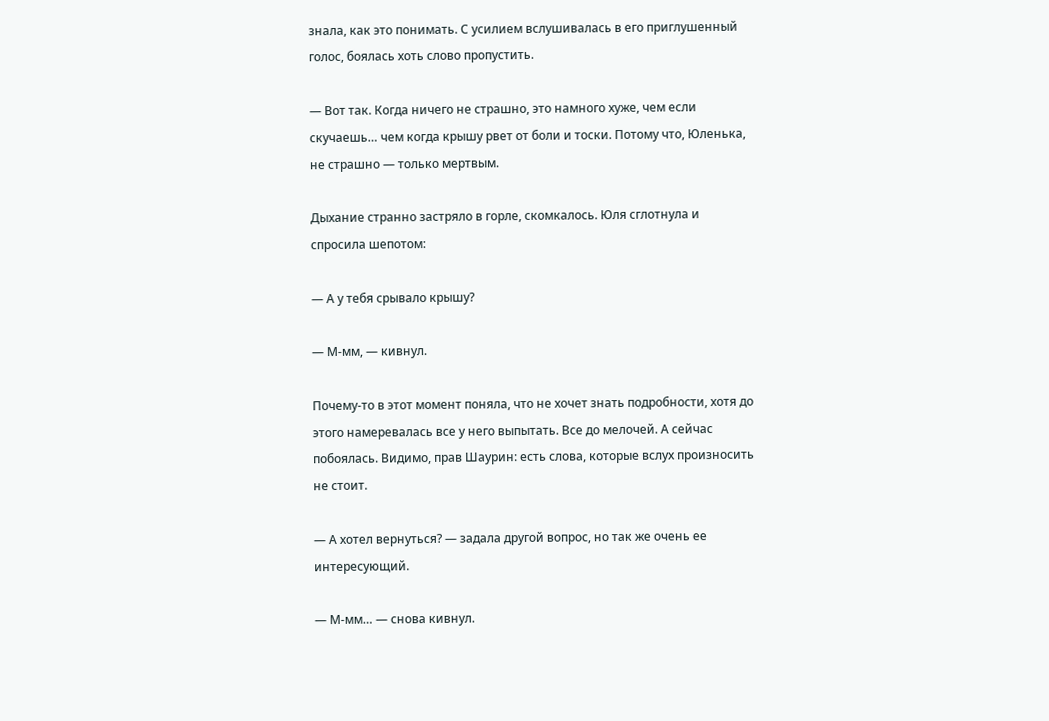знала, как это понимать. С усилием вслушивалась в его приглушенный голос, боялась хоть слово пропустить.

— Вот так. Когда ничего не страшно, это намного хуже, чем если скучаешь… чем когда крышу рвет от боли и тоски. Потому что, Юленька, не страшно — только мертвым.

Дыхание странно застряло в горле, скомкалось. Юля сглотнула и спросила шепотом:

— А у тебя срывало крышу?

— М-мм, — кивнул.

Почему-то в этот момент поняла, что не хочет знать подробности, хотя до этого намеревалась все у него выпытать. Все до мелочей. А сейчас побоялась. Видимо, прав Шаурин: есть слова, которые вслух произносить не стоит.

— А хотел вернуться? — задала другой вопрос, но так же очень ее интересующий.

— М-мм… — снова кивнул.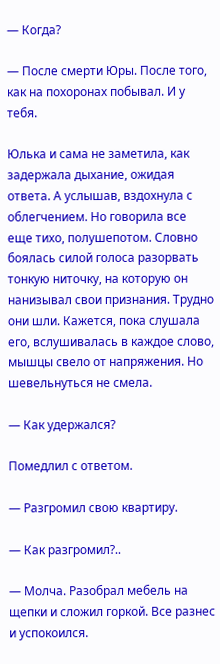— Когда?

— После смерти Юры. После того, как на похоронах побывал. И у тебя.

Юлька и сама не заметила, как задержала дыхание, ожидая ответа. А услышав, вздохнула с облегчением. Но говорила все еще тихо, полушепотом. Словно боялась силой голоса разорвать тонкую ниточку, на которую он нанизывал свои признания. Трудно они шли. Кажется, пока слушала его, вслушивалась в каждое слово, мышцы свело от напряжения. Но шевельнуться не смела.

— Как удержался?

Помедлил с ответом.

— Разгромил свою квартиру.

— Как разгромил?..

— Молча. Разобрал мебель на щепки и сложил горкой. Все разнес и успокоился.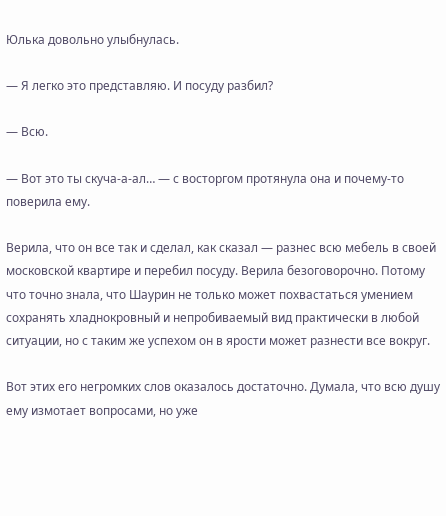Юлька довольно улыбнулась.

— Я легко это представляю. И посуду разбил?

— Всю.

— Вот это ты скуча-а-ал… — с восторгом протянула она и почему-то поверила ему.

Верила, что он все так и сделал, как сказал — разнес всю мебель в своей московской квартире и перебил посуду. Верила безоговорочно. Потому что точно знала, что Шаурин не только может похвастаться умением сохранять хладнокровный и непробиваемый вид практически в любой ситуации, но с таким же успехом он в ярости может разнести все вокруг.

Вот этих его негромких слов оказалось достаточно. Думала, что всю душу ему измотает вопросами, но уже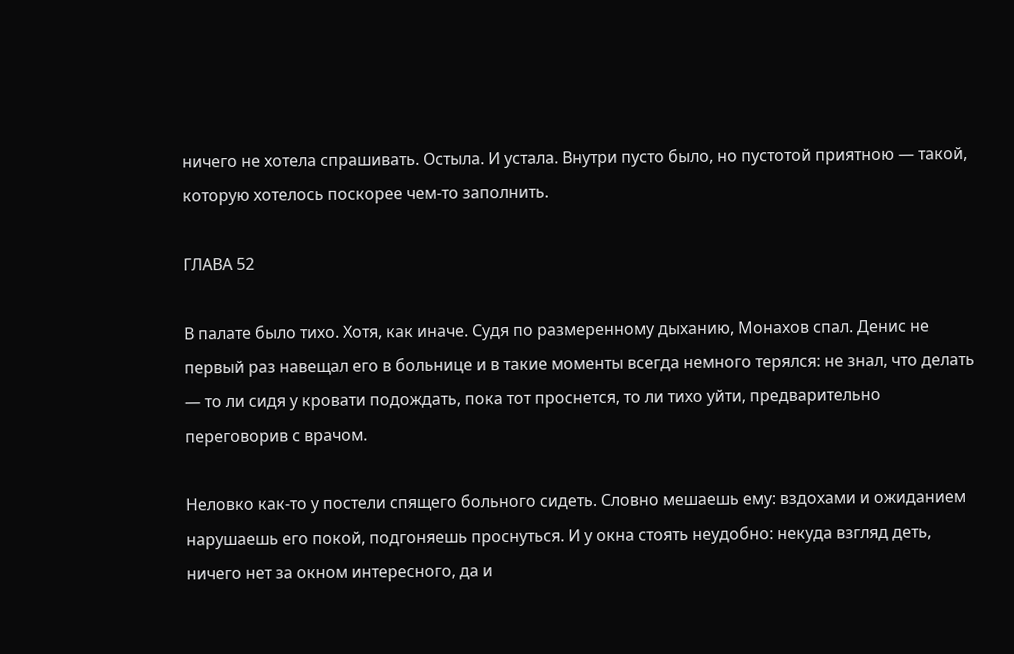ничего не хотела спрашивать. Остыла. И устала. Внутри пусто было, но пустотой приятною — такой, которую хотелось поскорее чем-то заполнить.

ГЛАВА 52

В палате было тихо. Хотя, как иначе. Судя по размеренному дыханию, Монахов спал. Денис не первый раз навещал его в больнице и в такие моменты всегда немного терялся: не знал, что делать — то ли сидя у кровати подождать, пока тот проснется, то ли тихо уйти, предварительно переговорив с врачом.

Неловко как-то у постели спящего больного сидеть. Словно мешаешь ему: вздохами и ожиданием нарушаешь его покой, подгоняешь проснуться. И у окна стоять неудобно: некуда взгляд деть, ничего нет за окном интересного, да и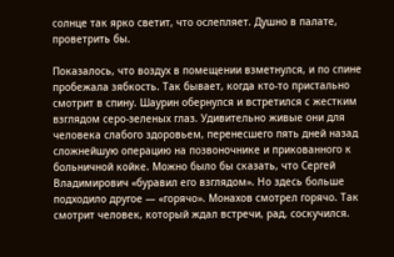солнце так ярко светит, что ослепляет. Душно в палате, проветрить бы.

Показалось, что воздух в помещении взметнулся, и по спине пробежала зябкость. Так бывает, когда кто-то пристально смотрит в спину. Шаурин обернулся и встретился с жестким взглядом серо-зеленых глаз. Удивительно живые они для человека слабого здоровьем, перенесшего пять дней назад сложнейшую операцию на позвоночнике и прикованного к больничной койке. Можно было бы сказать, что Сергей Владимирович «буравил его взглядом». Но здесь больше подходило другое — «горячо». Монахов смотрел горячо. Так смотрит человек, который ждал встречи, рад, соскучился.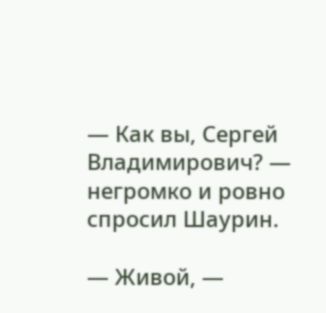— Как вы, Сергей Владимирович? — негромко и ровно спросил Шаурин.

— Живой, —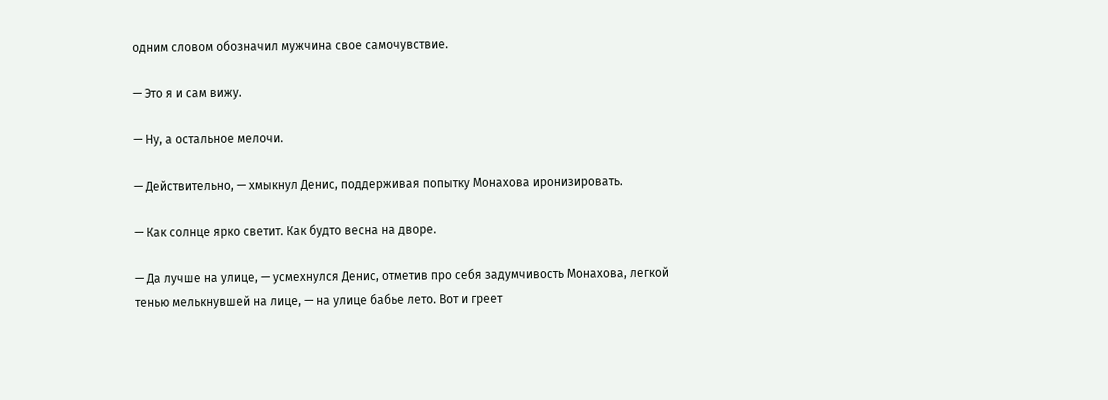одним словом обозначил мужчина свое самочувствие.

— Это я и сам вижу.

— Ну, а остальное мелочи.

— Действительно, — хмыкнул Денис, поддерживая попытку Монахова иронизировать.

— Как солнце ярко светит. Как будто весна на дворе.

— Да лучше на улице, — усмехнулся Денис, отметив про себя задумчивость Монахова, легкой тенью мелькнувшей на лице, — на улице бабье лето. Вот и греет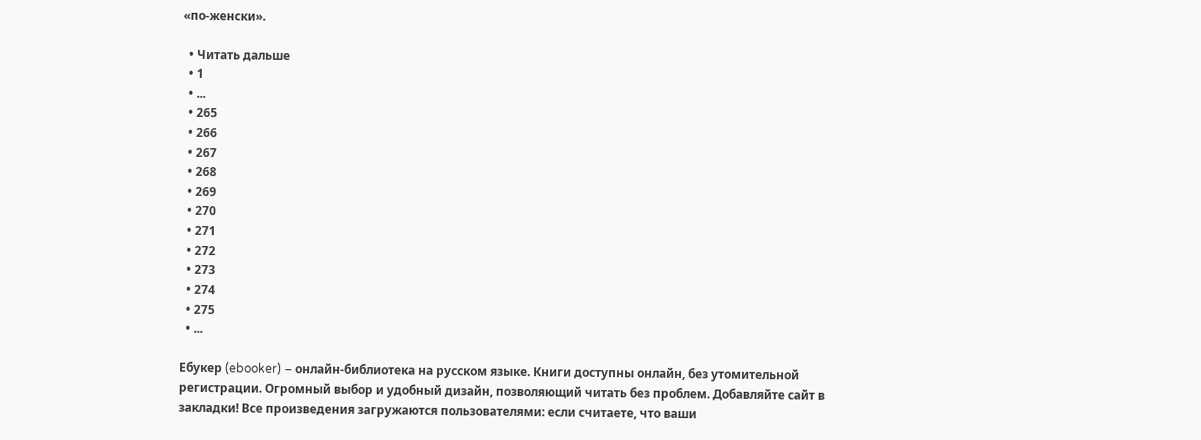«по-женски».

  • Читать дальше
  • 1
  • ...
  • 265
  • 266
  • 267
  • 268
  • 269
  • 270
  • 271
  • 272
  • 273
  • 274
  • 275
  • ...

Ебукер (ebooker) – онлайн-библиотека на русском языке. Книги доступны онлайн, без утомительной регистрации. Огромный выбор и удобный дизайн, позволяющий читать без проблем. Добавляйте сайт в закладки! Все произведения загружаются пользователями: если считаете, что ваши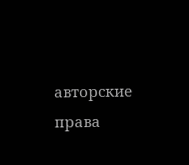авторские права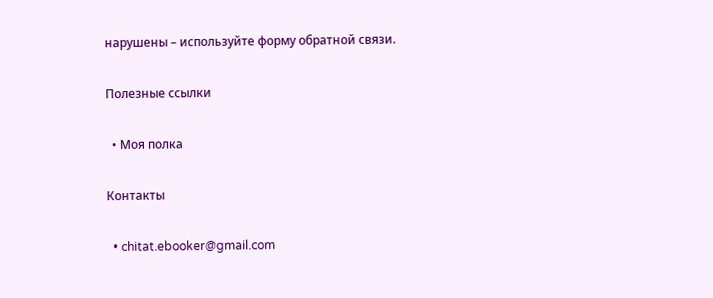нарушены – используйте форму обратной связи.

Полезные ссылки

  • Моя полка

Контакты

  • chitat.ebooker@gmail.com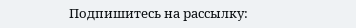Подпишитесь на рассылку: